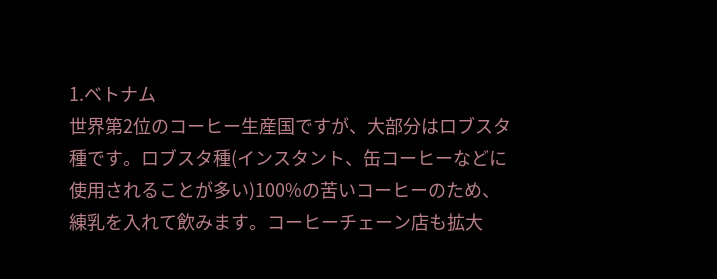1.ベトナム
世界第2位のコーヒー生産国ですが、大部分はロブスタ種です。ロブスタ種(インスタント、缶コーヒーなどに使用されることが多い)100%の苦いコーヒーのため、練乳を入れて飲みます。コーヒーチェーン店も拡大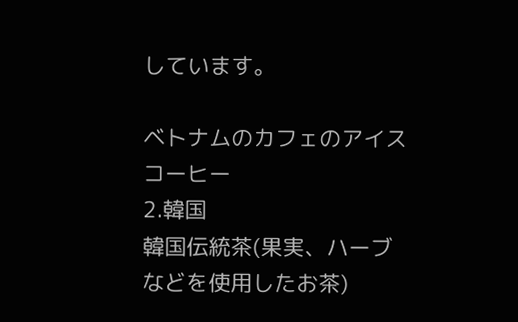しています。

ベトナムのカフェのアイスコーヒー
2.韓国
韓国伝統茶(果実、ハーブなどを使用したお茶)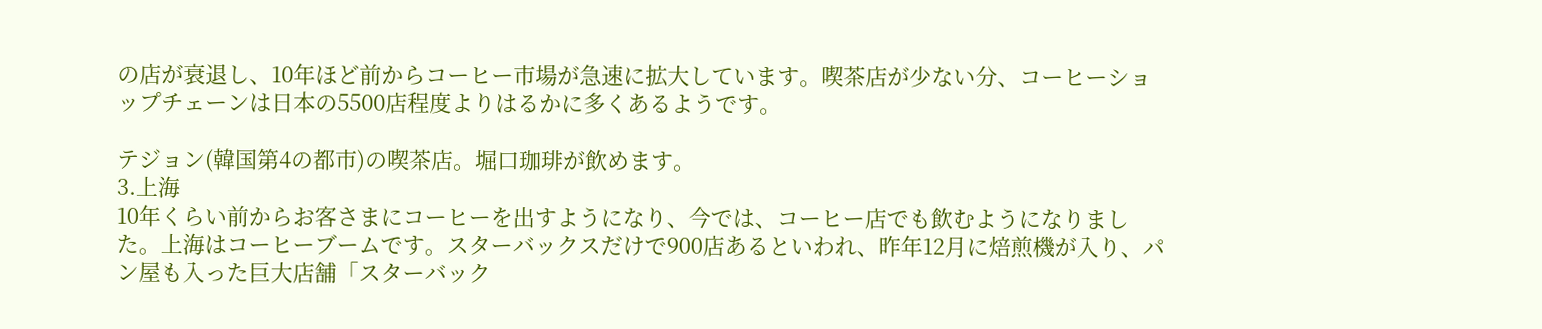の店が衰退し、10年ほど前からコーヒー市場が急速に拡大しています。喫茶店が少ない分、コーヒーショップチェーンは日本の5500店程度よりはるかに多くあるようです。

テジョン(韓国第4の都市)の喫茶店。堀口珈琲が飲めます。
3.上海
10年くらい前からお客さまにコーヒーを出すようになり、今では、コーヒー店でも飲むようになりました。上海はコーヒーブームです。スターバックスだけで900店あるといわれ、昨年12月に焙煎機が入り、パン屋も入った巨大店舗「スターバック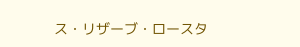ス・リザーブ・ロースタ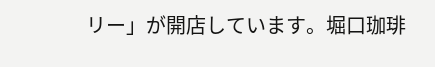リー」が開店しています。堀口珈琲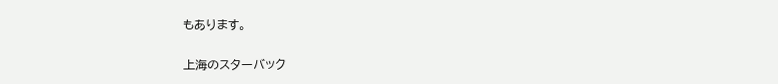もあります。

上海のスターバック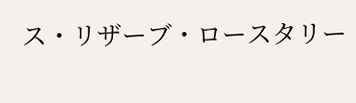ス・リザーブ・ロースタリー